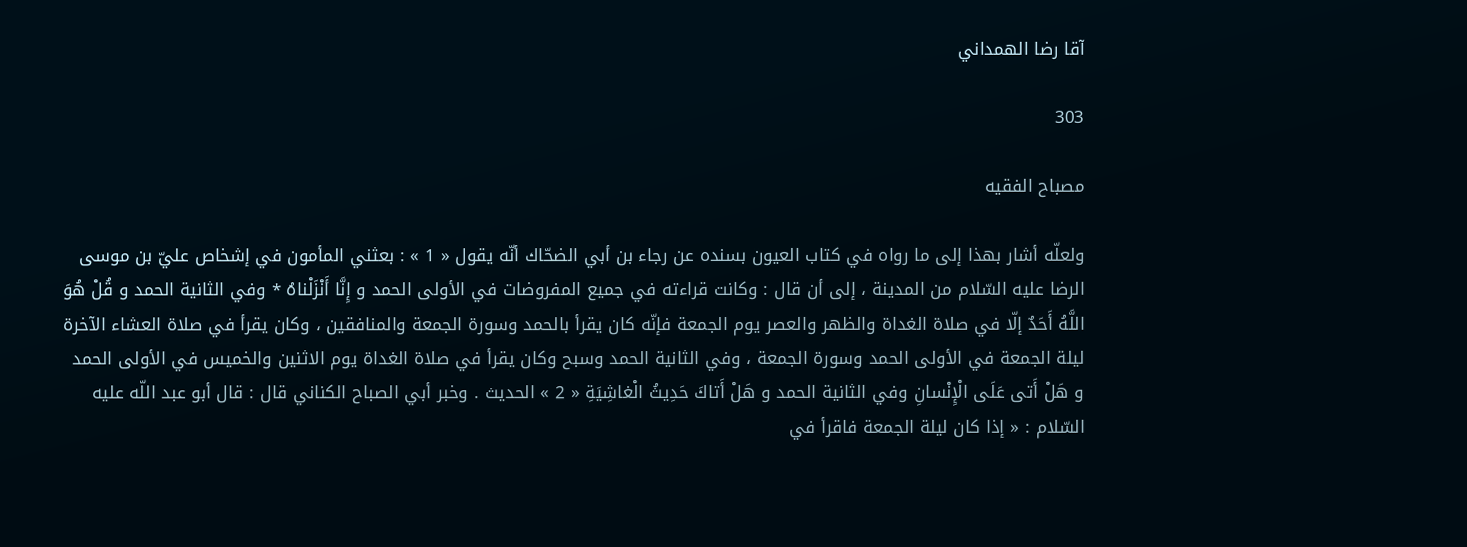آقا رضا الهمداني

303

مصباح الفقيه

ولعلّه أشار بهذا إلى ما رواه في كتاب العيون بسنده عن رجاء بن أبي الضحّاك أنّه يقول « 1 » : بعثني المأمون في إشخاص عليّ بن موسى الرضا عليه السّلام من المدينة ، إلى أن قال : وكانت قراءته في جميع المفروضات في الأولى الحمد و إِنَّا أَنْزَلْناهُ * وفي الثانية الحمد و قُلْ هُوَ اللَّهُ أَحَدٌ إلّا في صلاة الغداة والظهر والعصر يوم الجمعة فإنّه كان يقرأ بالحمد وسورة الجمعة والمنافقين ، وكان يقرأ في صلاة العشاء الآخرة ليلة الجمعة في الأولى الحمد وسورة الجمعة ، وفي الثانية الحمد وسبح وكان يقرأ في صلاة الغداة يوم الاثنين والخميس في الأولى الحمد و هَلْ أَتى عَلَى الْإِنْسانِ وفي الثانية الحمد و هَلْ أَتاكَ حَدِيثُ الْغاشِيَةِ « 2 » الحديث . وخبر أبي الصباح الكناني قال : قال أبو عبد اللّه عليه السّلام : « إذا كان ليلة الجمعة فاقرأ في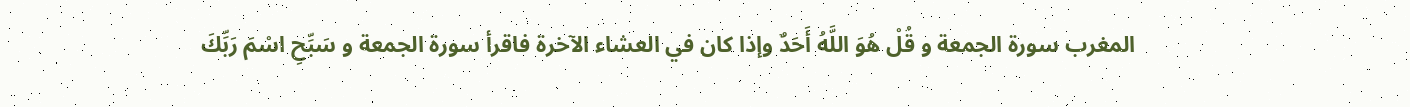المغرب سورة الجمعة و قُلْ هُوَ اللَّهُ أَحَدٌ وإذا كان في العشاء الآخرة فاقرأ سورة الجمعة و سَبِّحِ اسْمَ رَبِّكَ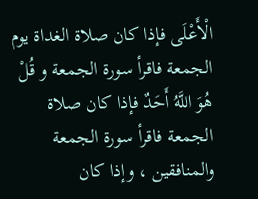الْأَعْلَى فإذا كان صلاة الغداة يوم الجمعة فاقرأ سورة الجمعة و قُلْ هُوَ اللَّهُ أَحَدٌ فإذا كان صلاة الجمعة فاقرأ سورة الجمعة والمنافقين ، وإذا كان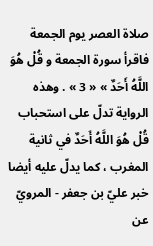صلاة العصر يوم الجمعة فاقرأ سورة الجمعة و قُلْ هُوَ اللَّهُ أَحَدٌ » « 3 » . وهذه الرواية تدلّ على استحباب قُلْ هُوَ اللَّهُ أَحَدٌ في ثانية المغرب ، كما يدلّ عليه أيضا خبر عليّ بن جعفر - المرويّ عن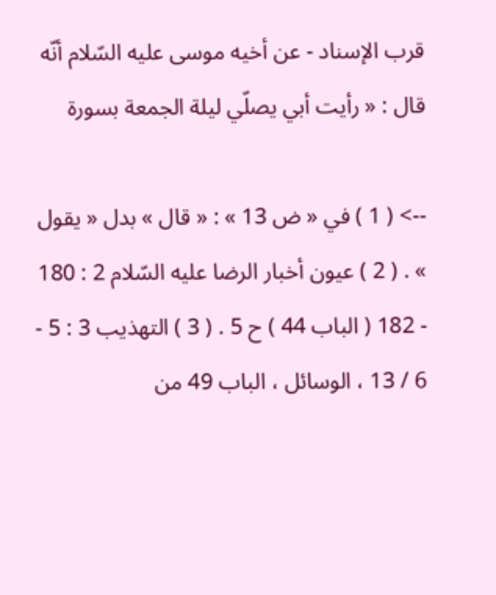قرب الإسناد - عن أخيه موسى عليه السّلام أنّه قال : « رأيت أبي يصلّي ليلة الجمعة بسورة

--> ( 1 ) في « ض 13 » : « قال » بدل « يقول » . ( 2 ) عيون أخبار الرضا عليه السّلام 2 : 180 - 182 ( الباب 44 ) ح 5 . ( 3 ) التهذيب 3 : 5 - 6 / 13 ، الوسائل ، الباب 49 من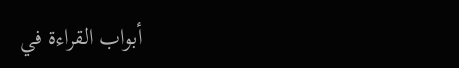أبواب القراءة في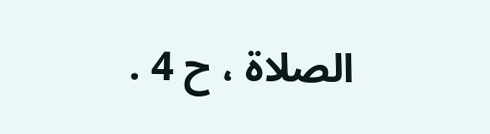الصلاة ، ح 4 .